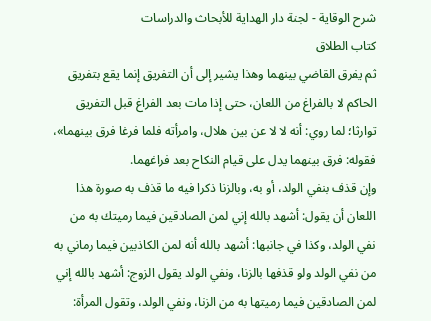شرح الوقاية - لجنة دار الهداية للأبحاث والدراسات
كتاب الطلاق
ثم يفرق القاضي بينهما وهذا يشير إلى أن التفريق إنما يقع بتفريق الحاكم لا بالفراغ من اللعان، حتى إذا مات بعد الفراغ قبل التفريق توارثا؛ لما روي: أنه لا لا عن بين هلال، وامرأته فلما فرغا فرق بينهما»، فقوله: فرق بينهما يدل على قيام النكاح بعد فراغهما.
وإن قذف بنفي الولد، أو به، وبالزنا ذكرا فيه ما قذف به صورة هذا اللعان أن يقول: أشهد بالله إني لمن الصادقين فيما رميتك به من نفي الولد، وكذا في جانبها: أشهد بالله أنه لمن الكاذبين فيما رماني به من نفي الولد ولو قذفها بالزنا، ونفي الولد يقول الزوج: أشهد بالله إني لمن الصادقين فيما رميتها به من الزنا، ونفي الولد، وتقول المرأة: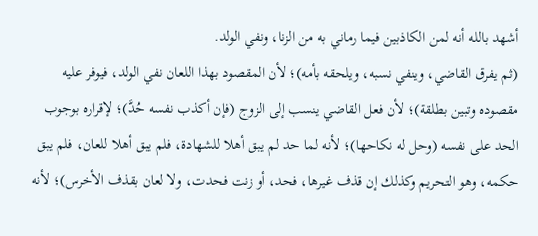أشهد بالله أنه لمن الكاذبين فيما رماني به من الزنا، ونفي الولد.
(ثم يفرق القاضي، وينفي نسبه، ويلحقه بأمه)؛ لأن المقصود بهذا اللعان نفي الولد، فيوفر عليه مقصوده وتبين بطلقة)؛ لأن فعل القاضي ينسب إلى الزوج (فإن أكذب نفسه حُدَّ)؛ لإقراره بوجوب الحد على نفسه (وحل له نكاحها)؛ لأنه لما حد لم يبق أهلا للشهادة، فلم يبق أهلا للعان، فلم يبق حكمه، وهو التحريم وكذلك إن قذف غيرها، فحد، أو زنت فحدت، ولا لعان بقذف الأخرس)؛ لأنه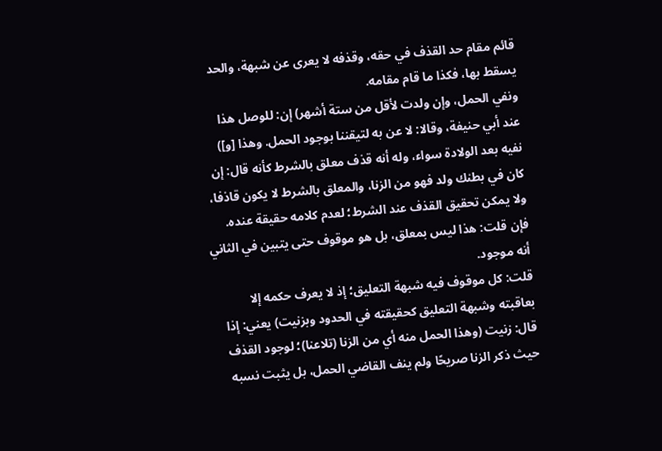قائم مقام حد القذف في حقه، وقذفه لا يعرى عن شبهة، والحد يسقط بها، فكذا ما قام مقامه.
ونفي الحمل، وإن ولدت لأقل من ستة أشهر) إن: للوصل هذا عند أبي حنيفة، وقالا: لا عن به لتيقننا بوجود الحمل. وهذا [و]) نفيه بعد الولادة سواء، وله أنه قذف معلق بالشرط كأنه قال: إن كان في بطنك ولد فهو من الزنا، والمعلق بالشرط لا يكون قاذفا، ولا يمكن تحقيق القذف عند الشرط؛ لعدم كلامه حقيقة عنده.
فإن قلت: هذا ليس بمعلق، بل هو موقوف حتى يتبين في الثاني أنه موجود.
قلت: كل موقوف فيه شبهة التعليق؛ إذ لا يعرف حكمه إلا بعاقبته وشبهة التعليق كحقيقته في الحدود وبزنيت) يعني: إذا قال: زنيت (وهذا الحمل منه أي من الزنا (تلاعنا)؛ لوجود القذف حيث ذكر الزنا صريحًا ولم ينف القاضي الحمل، بل يثبت نسبه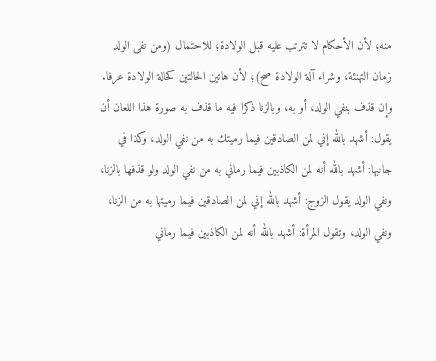منه؛ لأن الأحكام لا تترتب عليه قبل الولادة؛ للاحتمال (ومن نفى الولد زمان التهنئة، وشراء آلة الولادة صح)؛ لأن هاتين الحالتين كحالة الولادة عرفا.
وإن قذف بنفي الولد، أو به، وبالزنا ذكرا فيه ما قذف به صورة هذا اللعان أن يقول: أشهد بالله إني لمن الصادقين فيما رميتك به من نفي الولد، وكذا في جانبها: أشهد بالله أنه لمن الكاذبين فيما رماني به من نفي الولد ولو قذفها بالزنا، ونفي الولد يقول الزوج: أشهد بالله إني لمن الصادقين فيما رميتها به من الزنا، ونفي الولد، وتقول المرأة: أشهد بالله أنه لمن الكاذبين فيما رماني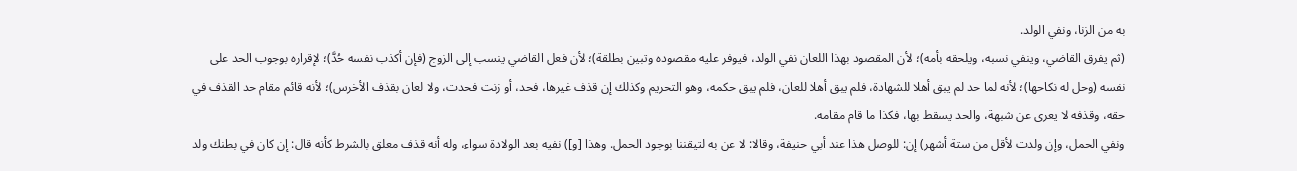به من الزنا، ونفي الولد.
(ثم يفرق القاضي، وينفي نسبه، ويلحقه بأمه)؛ لأن المقصود بهذا اللعان نفي الولد، فيوفر عليه مقصوده وتبين بطلقة)؛ لأن فعل القاضي ينسب إلى الزوج (فإن أكذب نفسه حُدَّ)؛ لإقراره بوجوب الحد على نفسه (وحل له نكاحها)؛ لأنه لما حد لم يبق أهلا للشهادة، فلم يبق أهلا للعان، فلم يبق حكمه، وهو التحريم وكذلك إن قذف غيرها، فحد، أو زنت فحدت، ولا لعان بقذف الأخرس)؛ لأنه قائم مقام حد القذف في حقه، وقذفه لا يعرى عن شبهة، والحد يسقط بها، فكذا ما قام مقامه.
ونفي الحمل، وإن ولدت لأقل من ستة أشهر) إن: للوصل هذا عند أبي حنيفة، وقالا: لا عن به لتيقننا بوجود الحمل. وهذا [و]) نفيه بعد الولادة سواء، وله أنه قذف معلق بالشرط كأنه قال: إن كان في بطنك ولد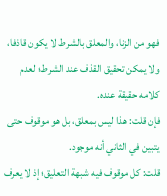فهو من الزنا، والمعلق بالشرط لا يكون قاذفا، ولا يمكن تحقيق القذف عند الشرط؛ لعدم كلامه حقيقة عنده.
فإن قلت: هذا ليس بمعلق، بل هو موقوف حتى يتبين في الثاني أنه موجود.
قلت: كل موقوف فيه شبهة التعليق؛ إذ لا يعرف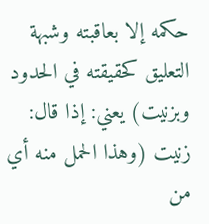حكمه إلا بعاقبته وشبهة التعليق كحقيقته في الحدود وبزنيت) يعني: إذا قال: زنيت (وهذا الحمل منه أي من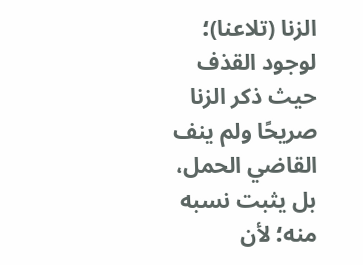الزنا (تلاعنا)؛ لوجود القذف حيث ذكر الزنا صريحًا ولم ينف القاضي الحمل، بل يثبت نسبه منه؛ لأن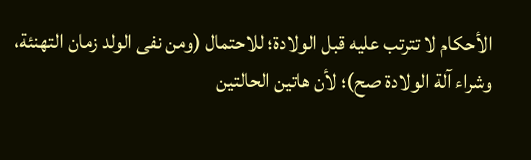الأحكام لا تترتب عليه قبل الولادة؛ للاحتمال (ومن نفى الولد زمان التهنئة، وشراء آلة الولادة صح)؛ لأن هاتين الحالتين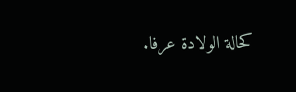كحالة الولادة عرفا.